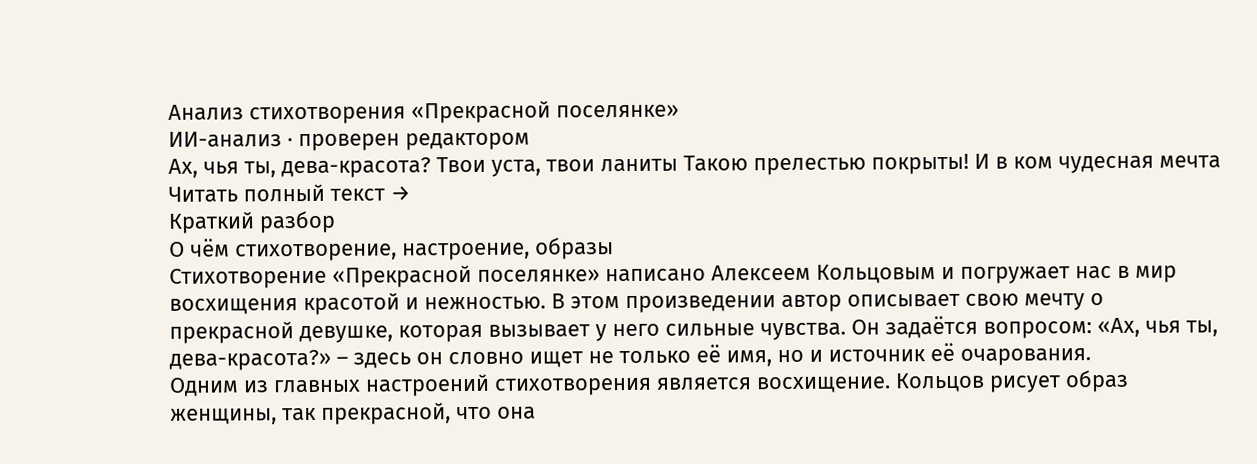Анализ стихотворения «Прекрасной поселянке»
ИИ-анализ · проверен редактором
Ах, чья ты, дева-красота? Твои уста, твои ланиты Такою прелестью покрыты! И в ком чудесная мечта
Читать полный текст →
Краткий разбор
О чём стихотворение, настроение, образы
Стихотворение «Прекрасной поселянке» написано Алексеем Кольцовым и погружает нас в мир восхищения красотой и нежностью. В этом произведении автор описывает свою мечту о прекрасной девушке, которая вызывает у него сильные чувства. Он задаётся вопросом: «Ах, чья ты, дева-красота?» – здесь он словно ищет не только её имя, но и источник её очарования.
Одним из главных настроений стихотворения является восхищение. Кольцов рисует образ женщины, так прекрасной, что она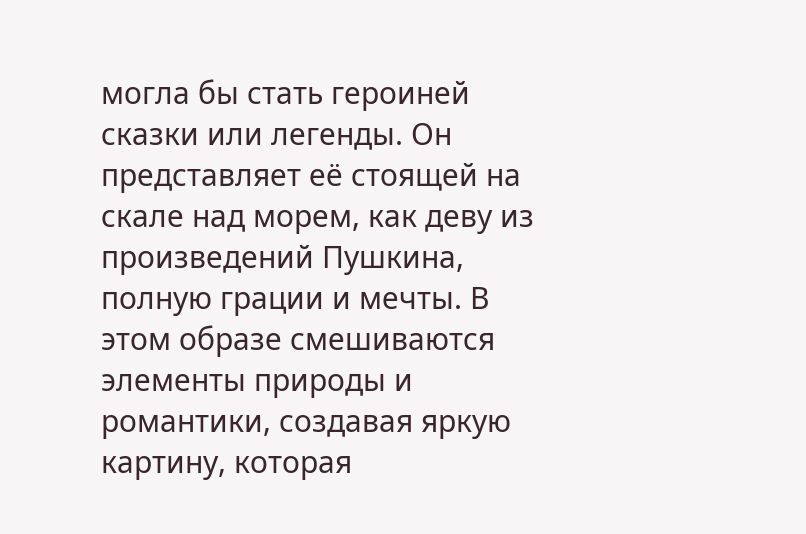могла бы стать героиней сказки или легенды. Он представляет её стоящей на скале над морем, как деву из произведений Пушкина, полную грации и мечты. В этом образе смешиваются элементы природы и романтики, создавая яркую картину, которая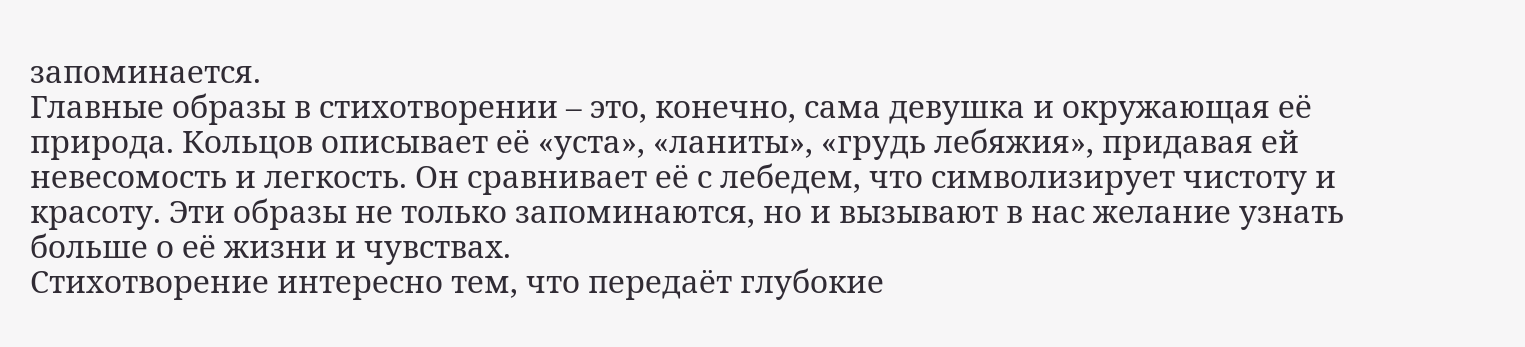запоминается.
Главные образы в стихотворении – это, конечно, сама девушка и окружающая её природа. Кольцов описывает её «уста», «ланиты», «грудь лебяжия», придавая ей невесомость и легкость. Он сравнивает её с лебедем, что символизирует чистоту и красоту. Эти образы не только запоминаются, но и вызывают в нас желание узнать больше о её жизни и чувствах.
Стихотворение интересно тем, что передаёт глубокие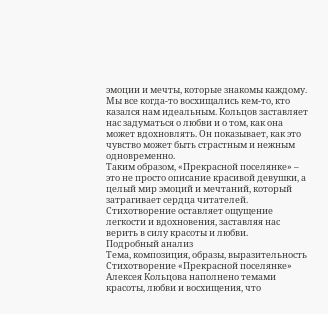эмоции и мечты, которые знакомы каждому. Мы все когда-то восхищались кем-то, кто казался нам идеальным. Кольцов заставляет нас задуматься о любви и о том, как она может вдохновлять. Он показывает, как это чувство может быть страстным и нежным одновременно.
Таким образом, «Прекрасной поселянке» – это не просто описание красивой девушки, а целый мир эмоций и мечтаний, который затрагивает сердца читателей. Стихотворение оставляет ощущение легкости и вдохновения, заставляя нас верить в силу красоты и любви.
Подробный анализ
Тема, композиция, образы, выразительность
Стихотворение «Прекрасной поселянке» Алексея Кольцова наполнено темами красоты, любви и восхищения, что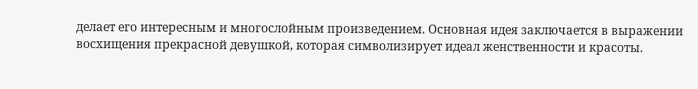делает его интересным и многослойным произведением. Основная идея заключается в выражении восхищения прекрасной девушкой, которая символизирует идеал женственности и красоты.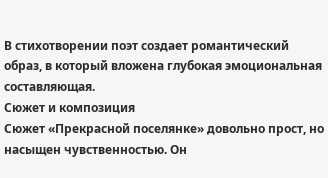В стихотворении поэт создает романтический образ, в который вложена глубокая эмоциональная составляющая.
Сюжет и композиция
Сюжет «Прекрасной поселянке» довольно прост, но насыщен чувственностью. Он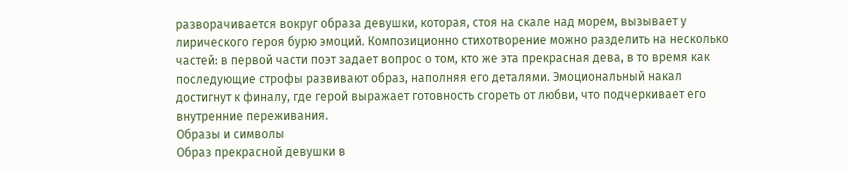разворачивается вокруг образа девушки, которая, стоя на скале над морем, вызывает у лирического героя бурю эмоций. Композиционно стихотворение можно разделить на несколько частей: в первой части поэт задает вопрос о том, кто же эта прекрасная дева, в то время как последующие строфы развивают образ, наполняя его деталями. Эмоциональный накал достигнут к финалу, где герой выражает готовность сгореть от любви, что подчеркивает его внутренние переживания.
Образы и символы
Образ прекрасной девушки в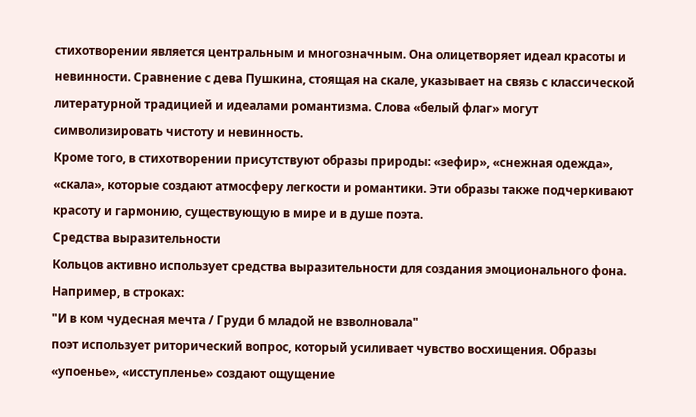стихотворении является центральным и многозначным. Она олицетворяет идеал красоты и невинности. Сравнение с дева Пушкина, стоящая на скале, указывает на связь с классической литературной традицией и идеалами романтизма. Слова «белый флаг» могут символизировать чистоту и невинность.
Кроме того, в стихотворении присутствуют образы природы: «зефир», «снежная одежда», «скала», которые создают атмосферу легкости и романтики. Эти образы также подчеркивают красоту и гармонию, существующую в мире и в душе поэта.
Средства выразительности
Кольцов активно использует средства выразительности для создания эмоционального фона. Например, в строках:
"И в ком чудесная мечта / Груди б младой не взволновала"
поэт использует риторический вопрос, который усиливает чувство восхищения. Образы «упоенье», «исступленье» создают ощущение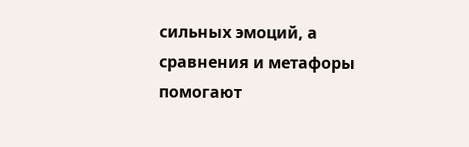сильных эмоций, а сравнения и метафоры помогают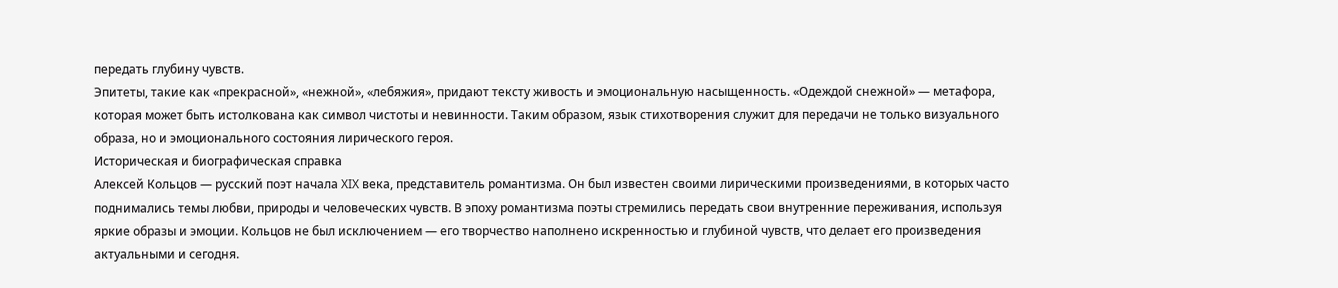передать глубину чувств.
Эпитеты, такие как «прекрасной», «нежной», «лебяжия», придают тексту живость и эмоциональную насыщенность. «Одеждой снежной» — метафора, которая может быть истолкована как символ чистоты и невинности. Таким образом, язык стихотворения служит для передачи не только визуального образа, но и эмоционального состояния лирического героя.
Историческая и биографическая справка
Алексей Кольцов — русский поэт начала XIX века, представитель романтизма. Он был известен своими лирическими произведениями, в которых часто поднимались темы любви, природы и человеческих чувств. В эпоху романтизма поэты стремились передать свои внутренние переживания, используя яркие образы и эмоции. Кольцов не был исключением — его творчество наполнено искренностью и глубиной чувств, что делает его произведения актуальными и сегодня.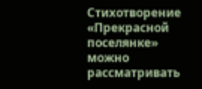Стихотворение «Прекрасной поселянке» можно рассматривать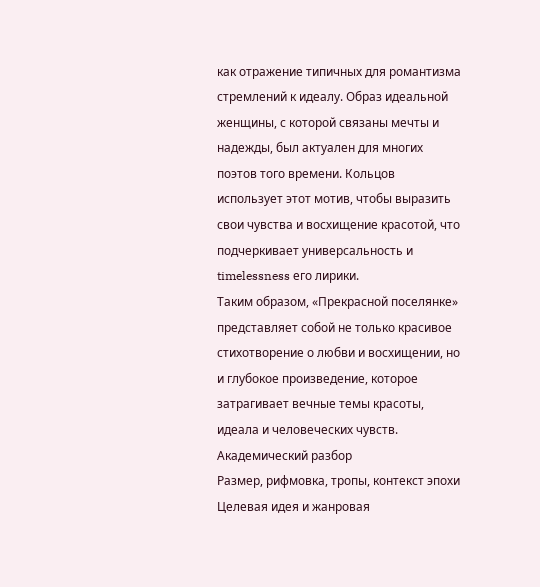как отражение типичных для романтизма стремлений к идеалу. Образ идеальной женщины, с которой связаны мечты и надежды, был актуален для многих поэтов того времени. Кольцов использует этот мотив, чтобы выразить свои чувства и восхищение красотой, что подчеркивает универсальность и timelessness его лирики.
Таким образом, «Прекрасной поселянке» представляет собой не только красивое стихотворение о любви и восхищении, но и глубокое произведение, которое затрагивает вечные темы красоты, идеала и человеческих чувств.
Академический разбор
Размер, рифмовка, тропы, контекст эпохи
Целевая идея и жанровая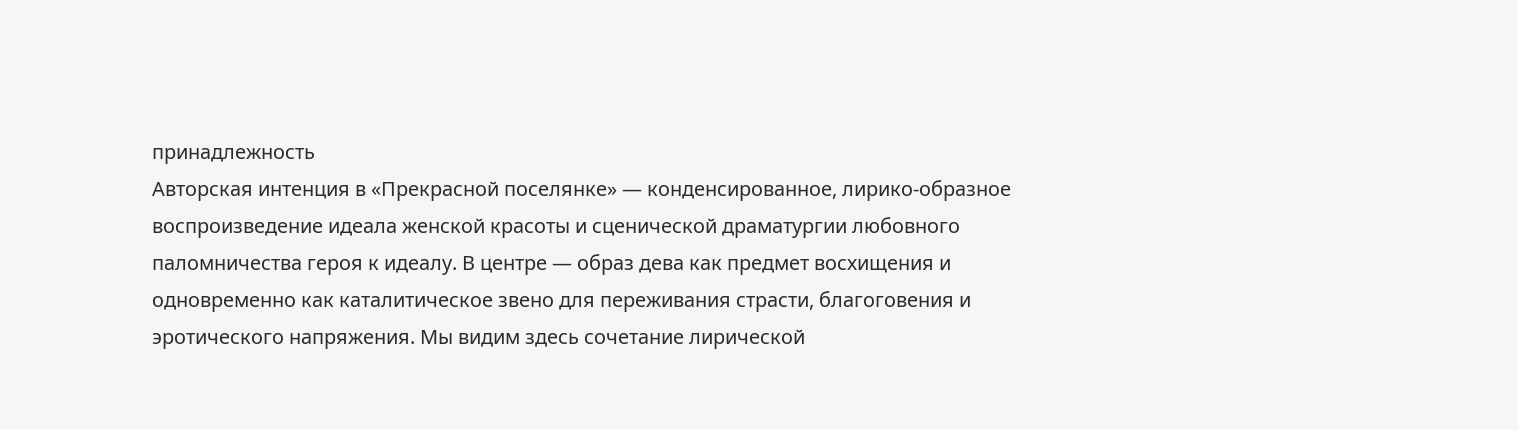принадлежность
Авторская интенция в «Прекрасной поселянке» — конденсированное, лирико-образное воспроизведение идеала женской красоты и сценической драматургии любовного паломничества героя к идеалу. В центре — образ дева как предмет восхищения и одновременно как каталитическое звено для переживания страсти, благоговения и эротического напряжения. Мы видим здесь сочетание лирической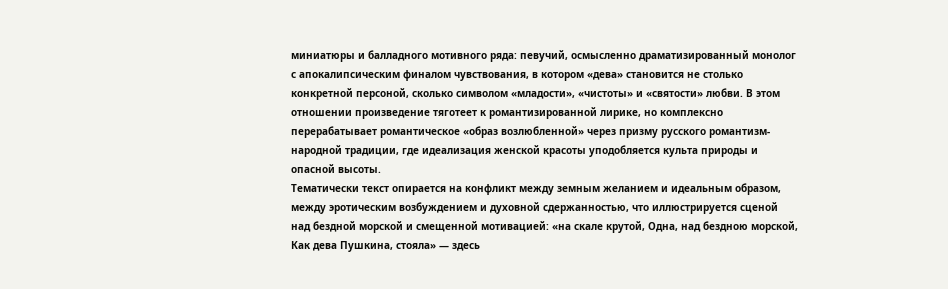миниатюры и балладного мотивного ряда: певучий, осмысленно драматизированный монолог с апокалипсическим финалом чувствования, в котором «дева» становится не столько конкретной персоной, сколько символом «младости», «чистоты» и «святости» любви. В этом отношении произведение тяготеет к романтизированной лирике, но комплексно перерабатывает романтическое «образ возлюбленной» через призму русского романтизм-народной традиции, где идеализация женской красоты уподобляется культа природы и опасной высоты.
Тематически текст опирается на конфликт между земным желанием и идеальным образом, между эротическим возбуждением и духовной сдержанностью, что иллюстрируется сценой над бездной морской и смещенной мотивацией: «на скале крутой, Одна, над бездною морской, Как дева Пушкина, стояла» — здесь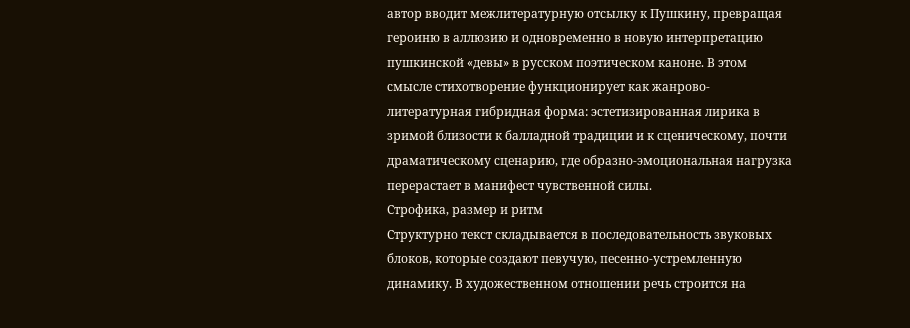автор вводит межлитературную отсылку к Пушкину, превращая героиню в аллюзию и одновременно в новую интерпретацию пушкинской «девы» в русском поэтическом каноне. В этом смысле стихотворение функционирует как жанрово-литературная гибридная форма: эстетизированная лирика в зримой близости к балладной традиции и к сценическому, почти драматическому сценарию, где образно-эмоциональная нагрузка перерастает в манифест чувственной силы.
Строфика, размер и ритм
Структурно текст складывается в последовательность звуковых блоков, которые создают певучую, песенно-устремленную динамику. В художественном отношении речь строится на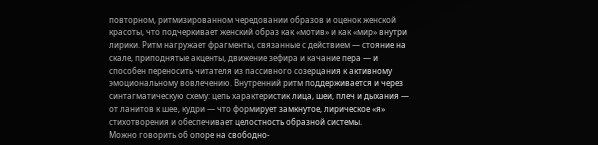повторном, ритмизированном чередовании образов и оценок женской красоты, что подчеркивает женский образ как «мотив» и как «мир» внутри лирики. Ритм нагружает фрагменты, связанные с действием — стояние на скале, приподнятые акценты, движение зефира и качание пера — и способен переносить читателя из пассивного созерцания к активному эмоциональному вовлечению. Внутренний ритм поддерживается и через синтагматическую схему: цепь характеристик лица, шеи, плеч и дыхания — от ланитов к шеe, кудри — что формирует замкнутое, лирическое «я» стихотворения и обеспечивает целостность образной системы.
Можно говорить об опоре на свободно-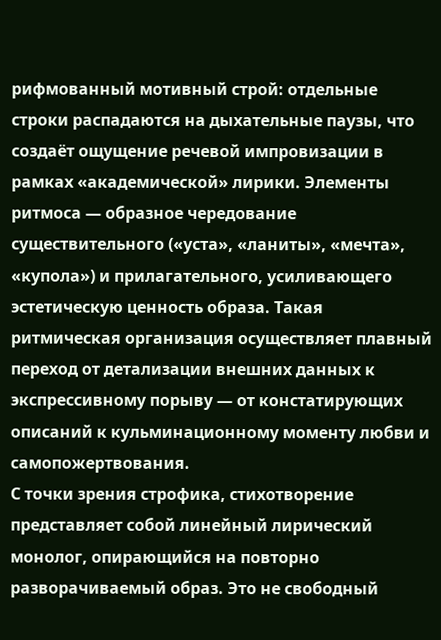рифмованный мотивный строй: отдельные строки распадаются на дыхательные паузы, что создаёт ощущение речевой импровизации в рамках «академической» лирики. Элементы ритмоса — образное чередование существительного («уста», «ланиты», «мечта», «купола») и прилагательного, усиливающего эстетическую ценность образа. Такая ритмическая организация осуществляет плавный переход от детализации внешних данных к экспрессивному порыву — от констатирующих описаний к кульминационному моменту любви и самопожертвования.
С точки зрения строфика, стихотворение представляет собой линейный лирический монолог, опирающийся на повторно разворачиваемый образ. Это не свободный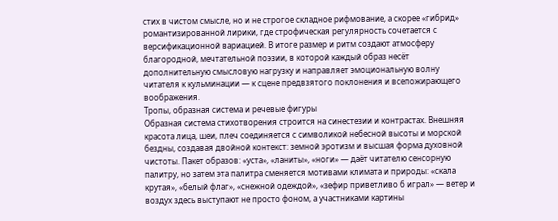стих в чистом смысле, но и не строгое складное рифмование, а скорее «гибрид» романтизированной лирики, где строфическая регулярность сочетается с версификационной вариацией. В итоге размер и ритм создают атмосферу благородной, мечтательной поэзии, в которой каждый образ несёт дополнительную смысловую нагрузку и направляет эмоциональную волну читателя к кульминации — к сцене предвзятого поклонения и всепожирающего воображения.
Тропы, образная система и речевые фигуры
Образная система стихотворения строится на синестезии и контрастах. Внешняя красота лица, шеи, плеч соединяется с символикой небесной высоты и морской бездны, создавая двойной контекст: земной эротизм и высшая форма духовной чистоты. Пакет образов: «уста», «ланиты», «ноги» — даёт читателю сенсорную палитру, но затем эта палитра сменяется мотивами климата и природы: «скала крутая», «белый флаг», «снежной одеждой», «зефир приветливо б играл» — ветер и воздух здесь выступают не просто фоном, а участниками картины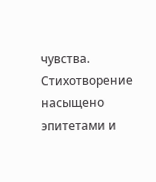чувства.
Стихотворение насыщено эпитетами и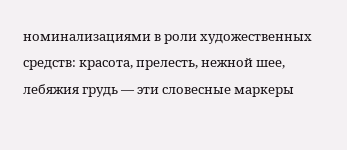номинализациями в роли художественных средств: красота, прелесть, нежной шее, лебяжия грудь — эти словесные маркеры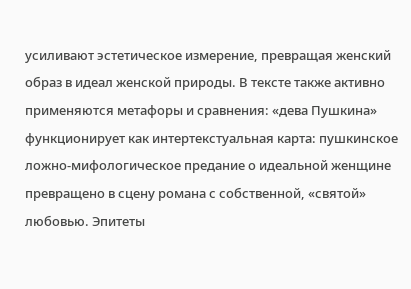усиливают эстетическое измерение, превращая женский образ в идеал женской природы. В тексте также активно применяются метафоры и сравнения: «дева Пушкина» функционирует как интертекстуальная карта: пушкинское ложно-мифологическое предание о идеальной женщине превращено в сцену романа с собственной, «святой» любовью. Эпитеты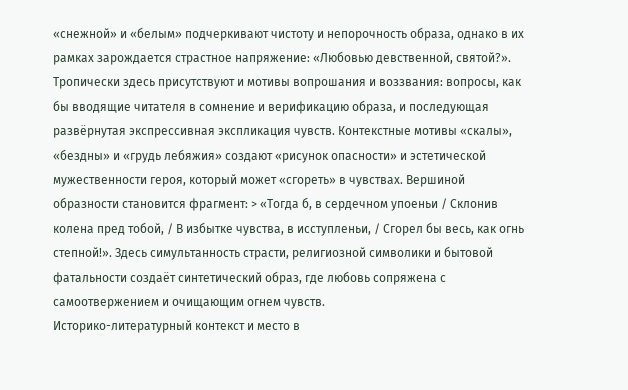«снежной» и «белым» подчеркивают чистоту и непорочность образа, однако в их рамках зарождается страстное напряжение: «Любовью девственной, святой?».
Тропически здесь присутствуют и мотивы вопрошания и воззвания: вопросы, как бы вводящие читателя в сомнение и верификацию образа, и последующая развёрнутая экспрессивная экспликация чувств. Контекстные мотивы «скалы», «бездны» и «грудь лебяжия» создают «рисунок опасности» и эстетической мужественности героя, который может «сгореть» в чувствах. Вершиной образности становится фрагмент: > «Тогда б, в сердечном упоеньи / Склонив колена пред тобой, / В избытке чувства, в исступленьи, / Сгорел бы весь, как огнь степной!». Здесь симультанность страсти, религиозной символики и бытовой фатальности создаёт синтетический образ, где любовь сопряжена с самоотвержением и очищающим огнем чувств.
Историко-литературный контекст и место в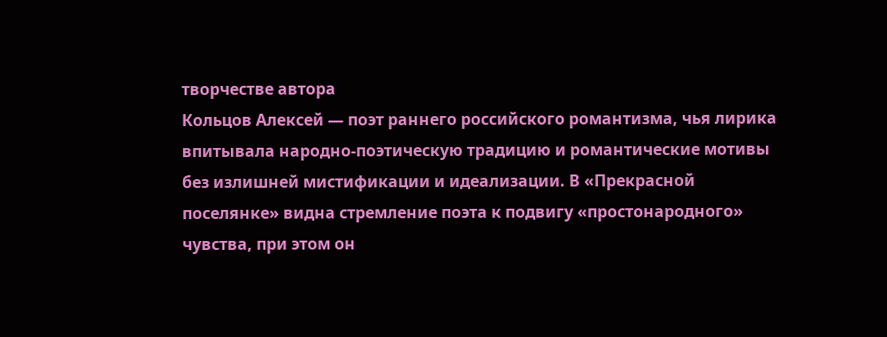творчестве автора
Кольцов Алексей — поэт раннего российского романтизма, чья лирика впитывала народно-поэтическую традицию и романтические мотивы без излишней мистификации и идеализации. В «Прекрасной поселянке» видна стремление поэта к подвигу «простонародного» чувства, при этом он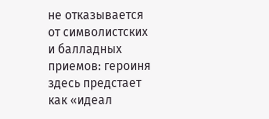не отказывается от символистских и балладных приемов: героиня здесь предстает как «идеал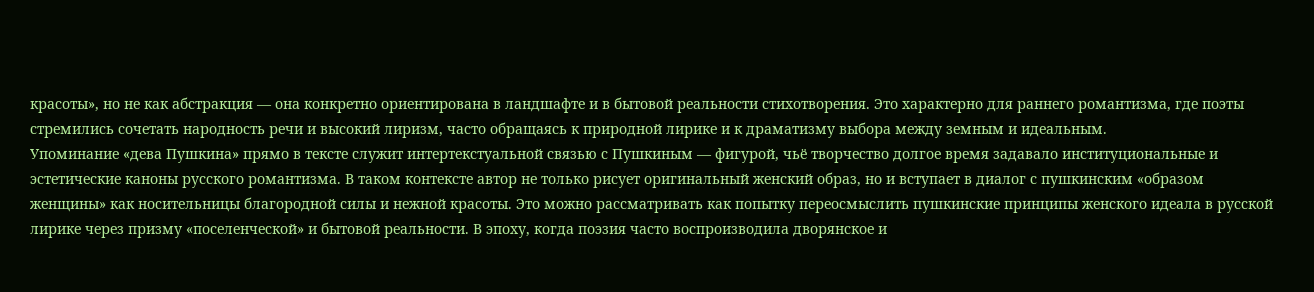красоты», но не как абстракция — она конкретно ориентирована в ландшафте и в бытовой реальности стихотворения. Это характерно для раннего романтизма, где поэты стремились сочетать народность речи и высокий лиризм, часто обращаясь к природной лирике и к драматизму выбора между земным и идеальным.
Упоминание «дева Пушкина» прямо в тексте служит интертекстуальной связью с Пушкиным — фигурой, чьё творчество долгое время задавало институциональные и эстетические каноны русского романтизма. В таком контексте автор не только рисует оригинальный женский образ, но и вступает в диалог с пушкинским «образом женщины» как носительницы благородной силы и нежной красоты. Это можно рассматривать как попытку переосмыслить пушкинские принципы женского идеала в русской лирике через призму «поселенческой» и бытовой реальности. В эпоху, когда поэзия часто воспроизводила дворянское и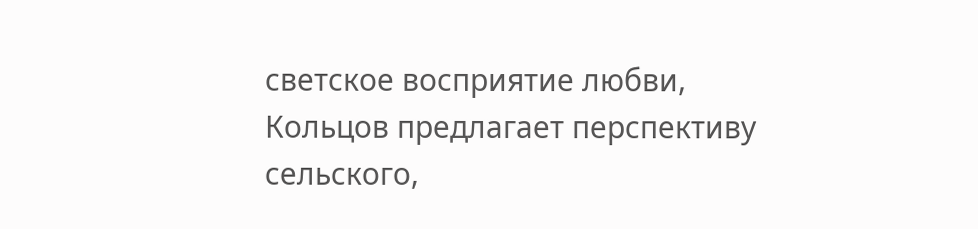светское восприятие любви, Кольцов предлагает перспективу сельского,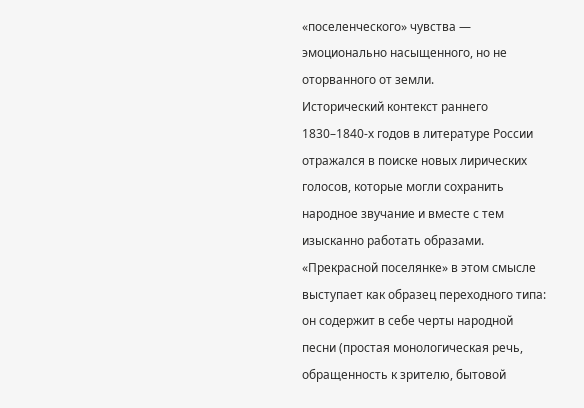«поселенческого» чувства — эмоционально насыщенного, но не оторванного от земли.
Исторический контекст раннего 1830–1840-х годов в литературе России отражался в поиске новых лирических голосов, которые могли сохранить народное звучание и вместе с тем изысканно работать образами. «Прекрасной поселянке» в этом смысле выступает как образец переходного типа: он содержит в себе черты народной песни (простая монологическая речь, обращенность к зрителю, бытовой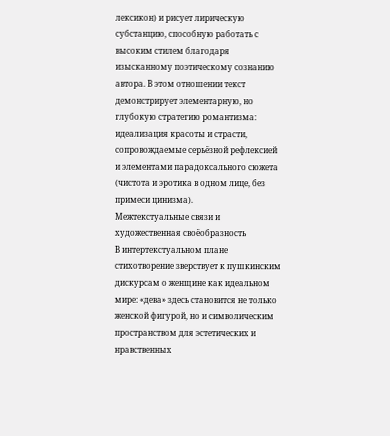лексикон) и рисует лирическую субстанцию, способную работать с высоким стилем благодаря изысканному поэтическому сознанию автора. В этом отношении текст демонстрирует элементарную, но глубокую стратегию романтизма: идеализация красоты и страсти, сопровождаемые серьёзной рефлексией и элементами парадоксального сюжета (чистота и эротика в одном лице, без примеси цинизма).
Межтекстуальные связи и художественная своёобразность
В интертекстуальном плане стихотворение зверствует к пушкинским дискурсам о женщине как идеальном мире: «дева» здесь становится не только женской фигурой, но и символическим пространством для эстетических и нравственных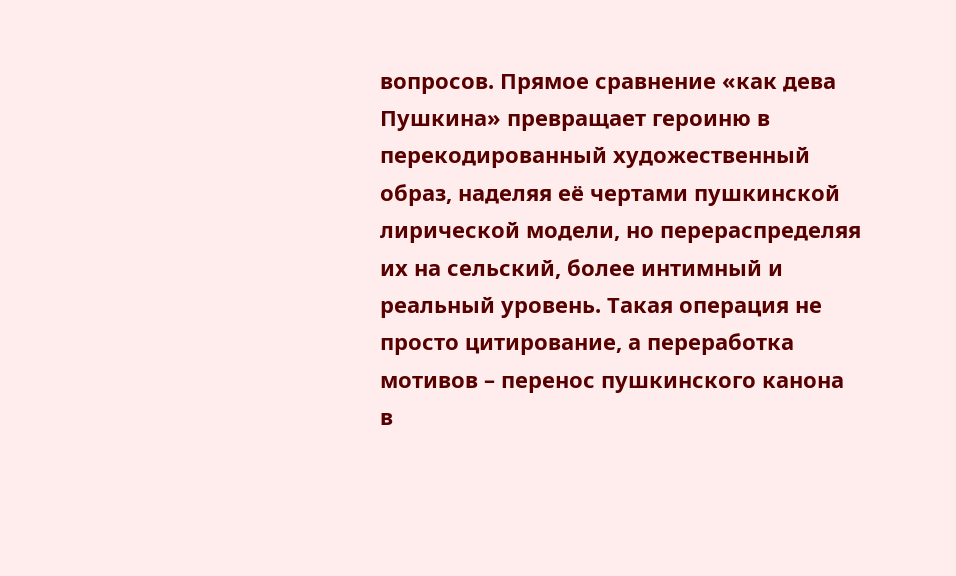вопросов. Прямое сравнение «как дева Пушкина» превращает героиню в перекодированный художественный образ, наделяя её чертами пушкинской лирической модели, но перераспределяя их на сельский, более интимный и реальный уровень. Такая операция не просто цитирование, а переработка мотивов – перенос пушкинского канона в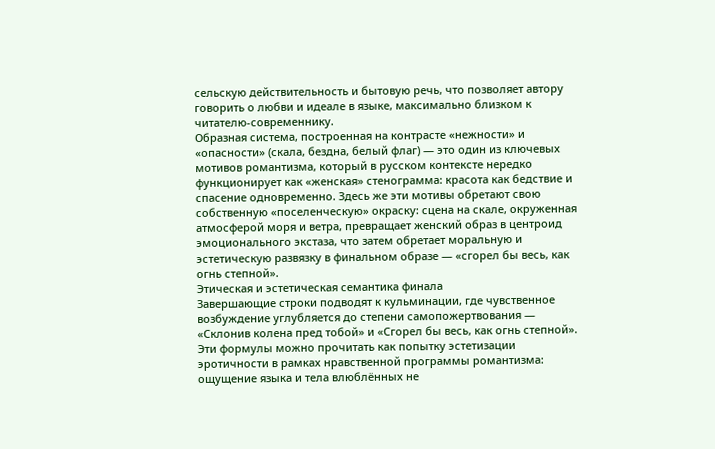сельскую действительность и бытовую речь, что позволяет автору говорить о любви и идеале в языке, максимально близком к читателю-современнику.
Образная система, построенная на контрасте «нежности» и «опасности» (скала, бездна, белый флаг) — это один из ключевых мотивов романтизма, который в русском контексте нередко функционирует как «женская» стенограмма: красота как бедствие и спасение одновременно. Здесь же эти мотивы обретают свою собственную «поселенческую» окраску: сцена на скале, окруженная атмосферой моря и ветра, превращает женский образ в центроид эмоционального экстаза, что затем обретает моральную и эстетическую развязку в финальном образе — «сгорел бы весь, как огнь степной».
Этическая и эстетическая семантика финала
Завершающие строки подводят к кульминации, где чувственное возбуждение углубляется до степени самопожертвования — «Склонив колена пред тобой» и «Сгорел бы весь, как огнь степной». Эти формулы можно прочитать как попытку эстетизации эротичности в рамках нравственной программы романтизма: ощущение языка и тела влюблённых не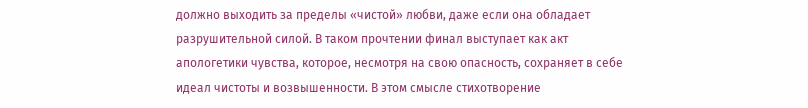должно выходить за пределы «чистой» любви, даже если она обладает разрушительной силой. В таком прочтении финал выступает как акт апологетики чувства, которое, несмотря на свою опасность, сохраняет в себе идеал чистоты и возвышенности. В этом смысле стихотворение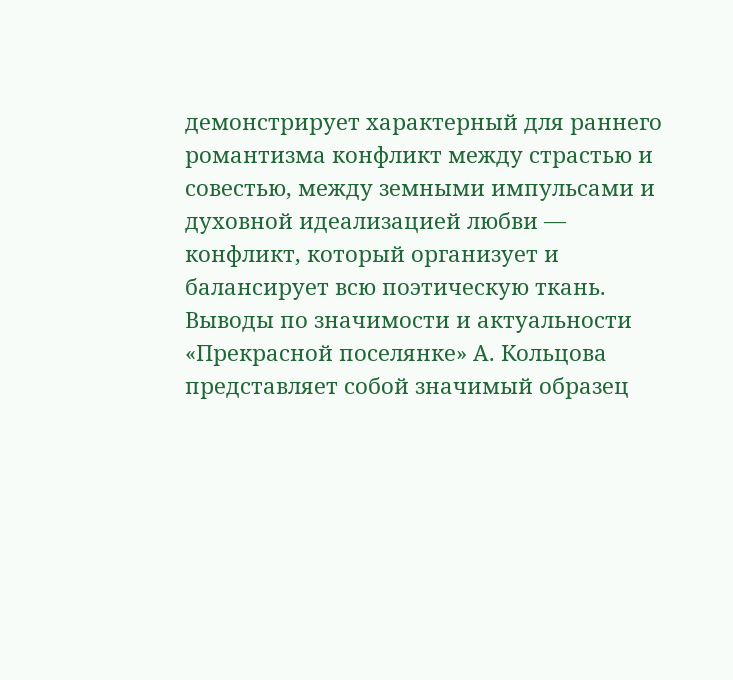демонстрирует характерный для раннего романтизма конфликт между страстью и совестью, между земными импульсами и духовной идеализацией любви — конфликт, который организует и балансирует всю поэтическую ткань.
Выводы по значимости и актуальности
«Прекрасной поселянке» А. Кольцова представляет собой значимый образец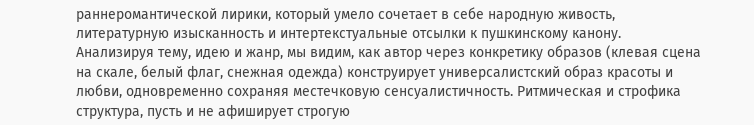раннеромантической лирики, который умело сочетает в себе народную живость, литературную изысканность и интертекстуальные отсылки к пушкинскому канону. Анализируя тему, идею и жанр, мы видим, как автор через конкретику образов (клевая сцена на скале, белый флаг, снежная одежда) конструирует универсалистский образ красоты и любви, одновременно сохраняя местечковую сенсуалистичность. Ритмическая и строфика структура, пусть и не афиширует строгую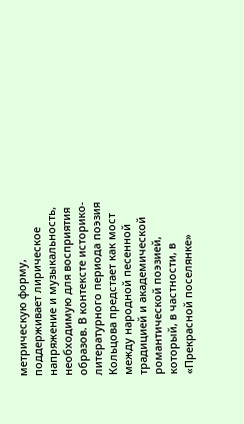метрическую форму, поддерживает лирическое напряжение и музыкальность, необходимую для восприятия образов. В контексте историко-литературного периода поэзия Кольцова предстает как мост между народной песенной традицией и академической романтической поэзией, который, в частности, в «Прекрасной поселянке»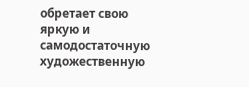обретает свою яркую и самодостаточную художественную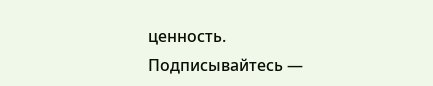ценность.
Подписывайтесь —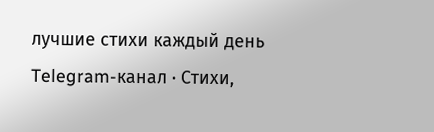лучшие стихи каждый день
Telegram-канал · Стихи,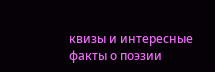квизы и интересные факты о поэзии